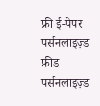फ्री ई-पेपर
पर्सनलाइज़्ड फ़ीड
पर्सनलाइज़्ड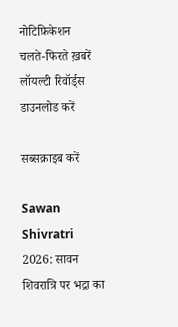नोटिफ़िकेशन
चलते-फिरते ख़बरें
लॉयल्टी रिवॉर्ड्स
डाउनलोड करें

सब्सक्राइब करें

Sawan Shivratri 2026: सावन शिवरात्रि पर भद्रा का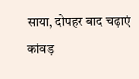साया, दोपहर बाद चढ़ाएं कांवड़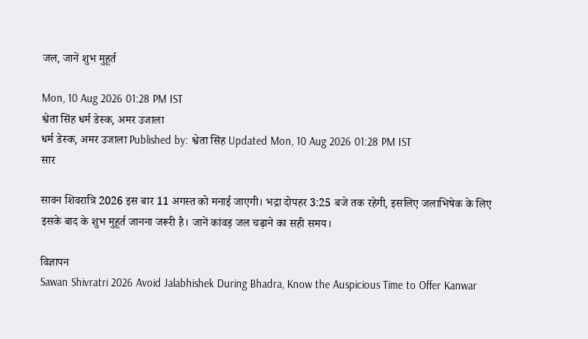जल, जानें शुभ मुहूर्त

Mon, 10 Aug 2026 01:28 PM IST
श्वेता सिंह धर्म डेस्क, अमर उजाला
धर्म डेस्क, अमर उजाला Published by: श्वेता सिंह Updated Mon, 10 Aug 2026 01:28 PM IST
सार

सावन शिवरात्रि 2026 इस बार 11 अगस्त को मनाई जाएगी। भद्रा दोपहर 3:25 बजे तक रहेगी, इसलिए जलाभिषेक के लिए इसके बाद के शुभ मुहूर्त जानना जरूरी है। जानें कांवड़ जल चढ़ाने का सही समय।

विज्ञापन
Sawan Shivratri 2026 Avoid Jalabhishek During Bhadra, Know the Auspicious Time to Offer Kanwar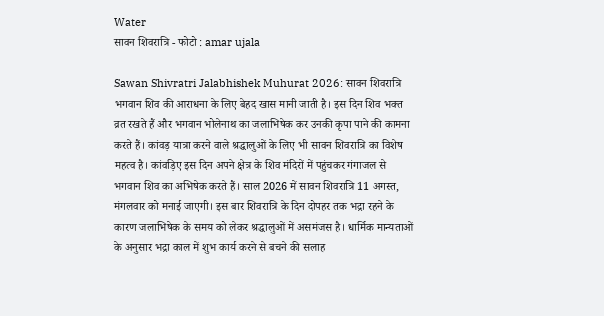Water
सावन शिवरात्रि - फोटो : amar ujala

Sawan Shivratri Jalabhishek Muhurat 2026: सावन शिवरात्रि भगवान शिव की आराधना के लिए बेहद खास मानी जाती है। इस दिन शिव भक्त व्रत रखते हैं और भगवान भोलेनाथ का जलाभिषेक कर उनकी कृपा पाने की कामना करते हैं। कांवड़ यात्रा करने वाले श्रद्धालुओं के लिए भी सावन शिवरात्रि का विशेष महत्व है। कांवड़िए इस दिन अपने क्षेत्र के शिव मंदिरों में पहुंचकर गंगाजल से भगवान शिव का अभिषेक करते हैं। साल 2026 में सावन शिवरात्रि 11 अगस्त, मंगलवार को मनाई जाएगी। इस बार शिवरात्रि के दिन दोपहर तक भद्रा रहने के कारण जलाभिषेक के समय को लेकर श्रद्धालुओं में असमंजस है। धार्मिक मान्यताओं के अनुसार भद्रा काल में शुभ कार्य करने से बचने की सलाह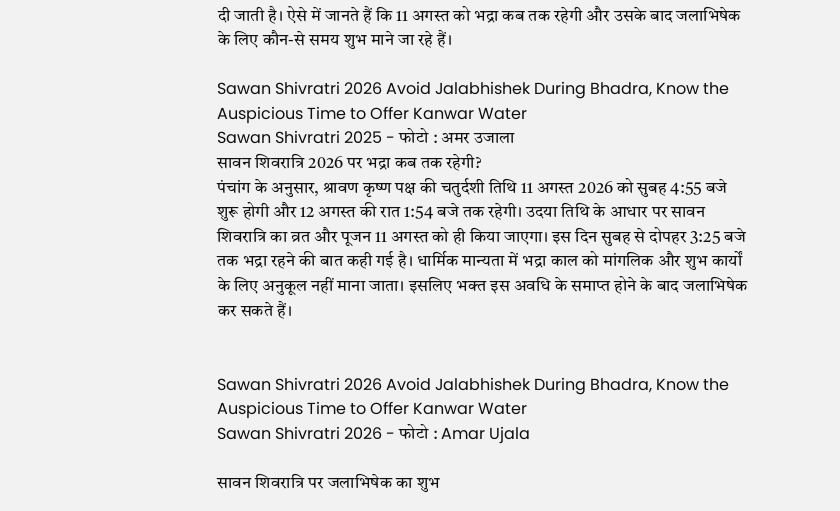दी जाती है। ऐसे में जानते हैं कि 11 अगस्त को भद्रा कब तक रहेगी और उसके बाद जलाभिषेक के लिए कौन-से समय शुभ माने जा रहे हैं।

Sawan Shivratri 2026 Avoid Jalabhishek During Bhadra, Know the Auspicious Time to Offer Kanwar Water
Sawan Shivratri 2025 - फोटो : अमर उजाला
सावन शिवरात्रि 2026 पर भद्रा कब तक रहेगी?
पंचांग के अनुसार, श्रावण कृष्ण पक्ष की चतुर्दशी तिथि 11 अगस्त 2026 को सुबह 4:55 बजे शुरू होगी और 12 अगस्त की रात 1:54 बजे तक रहेगी। उदया तिथि के आधार पर सावन शिवरात्रि का व्रत और पूजन 11 अगस्त को ही किया जाएगा। इस दिन सुबह से दोपहर 3:25 बजे तक भद्रा रहने की बात कही गई है। धार्मिक मान्यता में भद्रा काल को मांगलिक और शुभ कार्यों के लिए अनुकूल नहीं माना जाता। इसलिए भक्त इस अवधि के समाप्त होने के बाद जलाभिषेक कर सकते हैं।


Sawan Shivratri 2026 Avoid Jalabhishek During Bhadra, Know the Auspicious Time to Offer Kanwar Water
Sawan Shivratri 2026 - फोटो : Amar Ujala

सावन शिवरात्रि पर जलाभिषेक का शुभ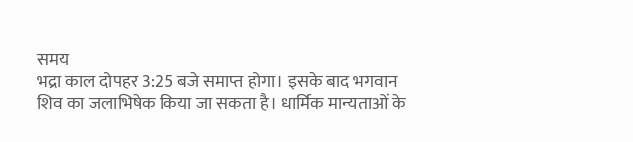समय
भद्रा काल दोपहर 3:25 बजे समाप्त होगा। इसके बाद भगवान शिव का जलाभिषेक किया जा सकता है। धार्मिक मान्यताओं के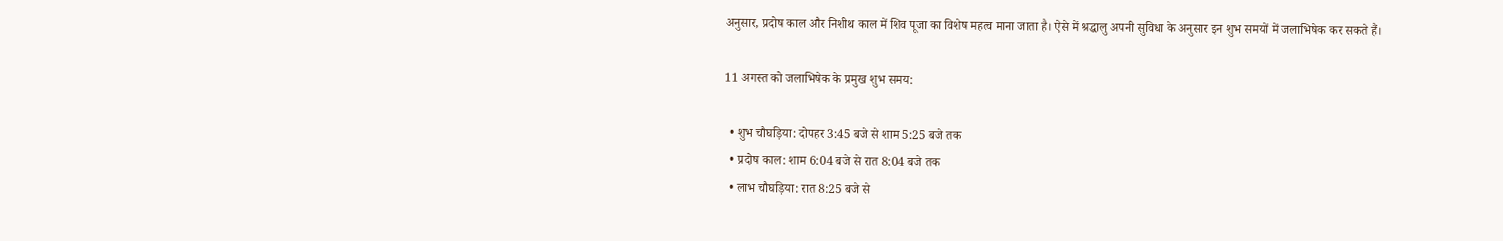अनुसार, प्रदोष काल और निशीथ काल में शिव पूजा का विशेष महत्व माना जाता है। ऐसे में श्रद्धालु अपनी सुविधा के अनुसार इन शुभ समयों में जलाभिषेक कर सकते हैं।

11 अगस्त को जलाभिषेक के प्रमुख शुभ समय:

  • शुभ चौघड़िया: दोपहर 3:45 बजे से शाम 5:25 बजे तक
  • प्रदोष काल: शाम 6:04 बजे से रात 8:04 बजे तक
  • लाभ चौघड़िया: रात 8:25 बजे से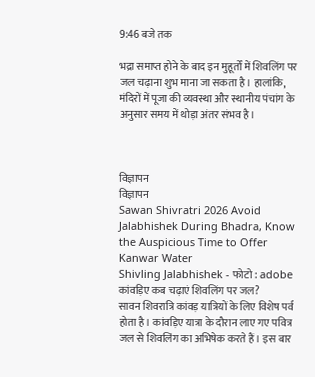9:46 बजे तक

भद्रा समाप्त होने के बाद इन मुहूर्तों में शिवलिंग पर जल चढ़ाना शुभ माना जा सकता है। हालांकि, मंदिरों में पूजा की व्यवस्था और स्थानीय पंचांग के अनुसार समय में थोड़ा अंतर संभव है।



विज्ञापन
विज्ञापन
Sawan Shivratri 2026 Avoid Jalabhishek During Bhadra, Know the Auspicious Time to Offer Kanwar Water
Shivling Jalabhishek - फोटो : adobe
कांवड़िए कब चढ़ाएं शिवलिंग पर जल?
सावन शिवरात्रि कांवड़ यात्रियों के लिए विशेष पर्व होता है। कांवड़िए यात्रा के दौरान लाए गए पवित्र जल से शिवलिंग का अभिषेक करते हैं। इस बार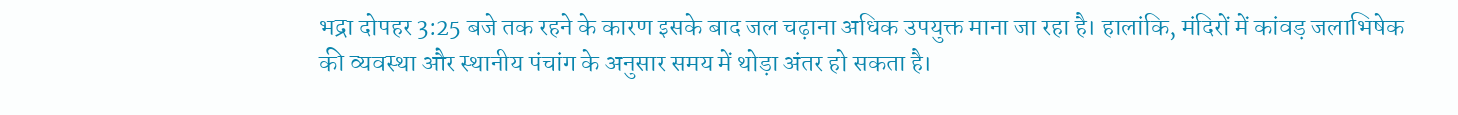भद्रा दोपहर 3:25 बजे तक रहने के कारण इसके बाद जल चढ़ाना अधिक उपयुक्त माना जा रहा है। हालांकि, मंदिरों में कांवड़ जलाभिषेक की व्यवस्था और स्थानीय पंचांग के अनुसार समय में थोड़ा अंतर हो सकता है।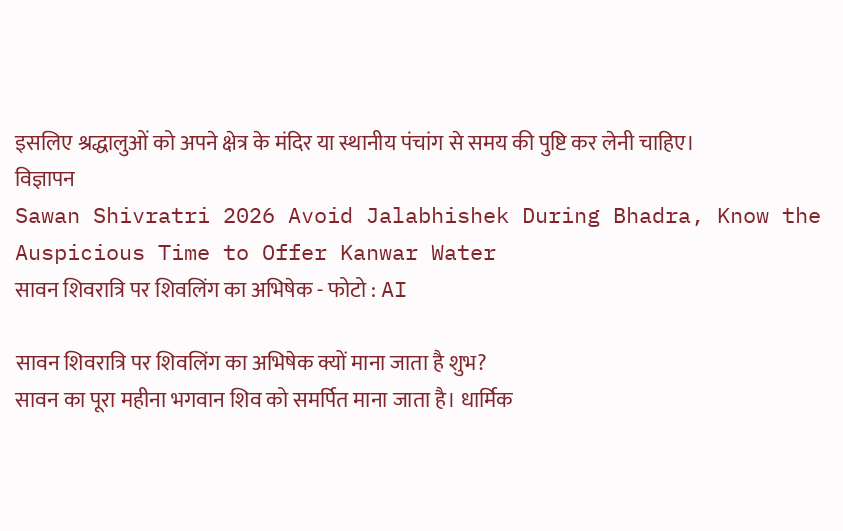इसलिए श्रद्धालुओं को अपने क्षेत्र के मंदिर या स्थानीय पंचांग से समय की पुष्टि कर लेनी चाहिए।
विज्ञापन
Sawan Shivratri 2026 Avoid Jalabhishek During Bhadra, Know the Auspicious Time to Offer Kanwar Water
सावन शिवरात्रि पर शिवलिंग का अभिषेक - फोटो : AI

सावन शिवरात्रि पर शिवलिंग का अभिषेक क्यों माना जाता है शुभ?
सावन का पूरा महीना भगवान शिव को समर्पित माना जाता है। धार्मिक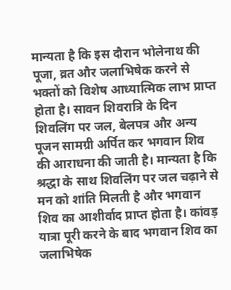मान्यता है कि इस दौरान भोलेनाथ की पूजा, व्रत और जलाभिषेक करने से भक्तों को विशेष आध्यात्मिक लाभ प्राप्त होता है। सावन शिवरात्रि के दिन शिवलिंग पर जल, बेलपत्र और अन्य पूजन सामग्री अर्पित कर भगवान शिव की आराधना की जाती है। मान्यता है कि श्रद्धा के साथ शिवलिंग पर जल चढ़ाने से मन को शांति मिलती है और भगवान शिव का आशीर्वाद प्राप्त होता है। कांवड़ यात्रा पूरी करने के बाद भगवान शिव का जलाभिषेक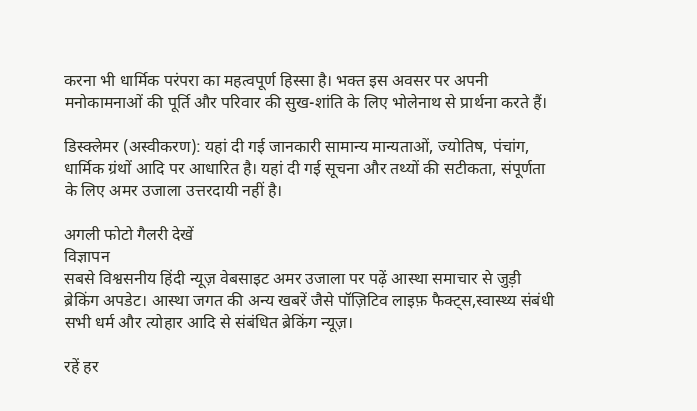करना भी धार्मिक परंपरा का महत्वपूर्ण हिस्सा है। भक्त इस अवसर पर अपनी मनोकामनाओं की पूर्ति और परिवार की सुख-शांति के लिए भोलेनाथ से प्रार्थना करते हैं।

डिस्क्लेमर (अस्वीकरण): यहां दी गई जानकारी सामान्य मान्यताओं, ज्योतिष, पंचांग, धार्मिक ग्रंथों आदि पर आधारित है। यहां दी गई सूचना और तथ्यों की सटीकता, संपूर्णता के लिए अमर उजाला उत्तरदायी नहीं है।

अगली फोटो गैलरी देखें
विज्ञापन
सबसे विश्वसनीय हिंदी न्यूज़ वेबसाइट अमर उजाला पर पढ़ें आस्था समाचार से जुड़ी ब्रेकिंग अपडेट। आस्था जगत की अन्य खबरें जैसे पॉज़िटिव लाइफ़ फैक्ट्स,स्वास्थ्य संबंधी सभी धर्म और त्योहार आदि से संबंधित ब्रेकिंग न्यूज़।

रहें हर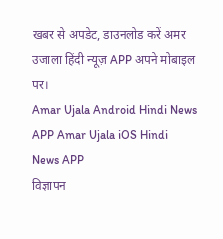खबर से अपडेट, डाउनलोड करें अमर उजाला हिंदी न्यूज़ APP अपने मोबाइल पर।
Amar Ujala Android Hindi News APP Amar Ujala iOS Hindi News APP
विज्ञापन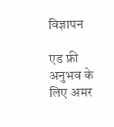विज्ञापन

एड फ्री अनुभव के लिए अमर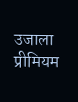उजाला प्रीमियम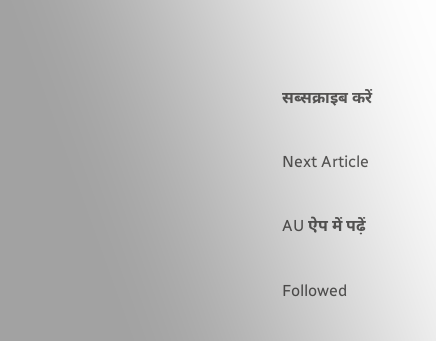सब्सक्राइब करें

Next Article

AU ऐप में पढ़ें

Followed